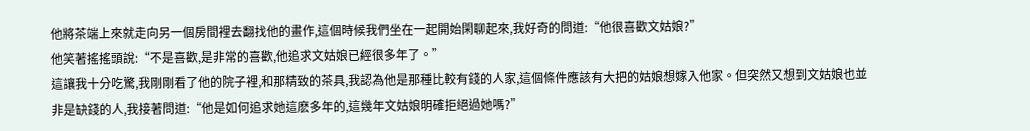他將茶端上來就走向另一個房間裡去翻找他的畫作,這個時候我們坐在一起開始閑聊起來,我好奇的問道:“他很喜歡文姑娘?”
他笑著搖搖頭說:“不是喜歡,是非常的喜歡,他追求文姑娘已經很多年了。”
這讓我十分吃驚,我剛剛看了他的院子裡,和那精致的茶具,我認為他是那種比較有錢的人家,這個條件應該有大把的姑娘想嫁入他家。但突然又想到文姑娘也並非是缺錢的人,我接著問道:“他是如何追求她這麽多年的,這幾年文姑娘明確拒絕過她嗎?”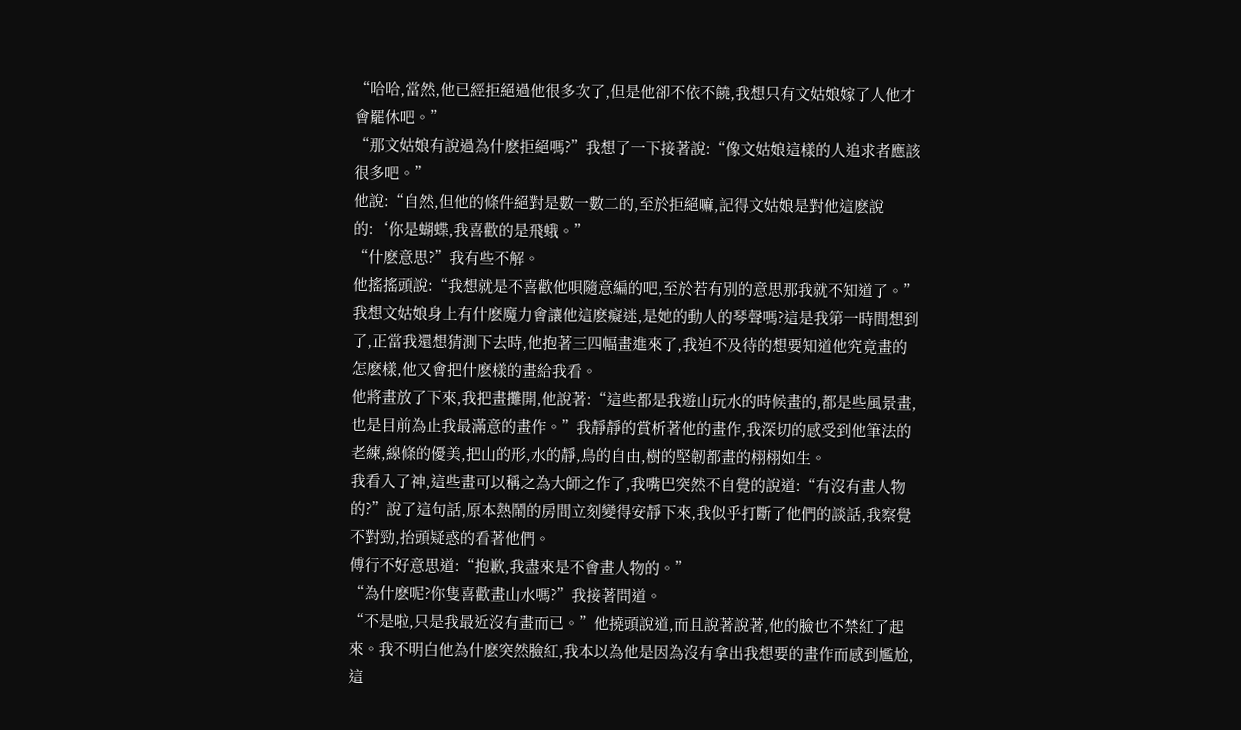“哈哈,當然,他已經拒絕過他很多次了,但是他卻不依不饒,我想只有文姑娘嫁了人他才會罷休吧。”
“那文姑娘有說過為什麽拒絕嗎?”我想了一下接著說:“像文姑娘這樣的人追求者應該很多吧。”
他說:“自然,但他的條件絕對是數一數二的,至於拒絕嘛,記得文姑娘是對他這麽說的:‘你是蝴蝶,我喜歡的是飛蛾。”
“什麽意思?”我有些不解。
他搖搖頭說:“我想就是不喜歡他唄隨意編的吧,至於若有別的意思那我就不知道了。”
我想文姑娘身上有什麽魔力會讓他這麽癡迷,是她的動人的琴聲嗎?這是我第一時間想到了,正當我還想猜測下去時,他抱著三四幅畫進來了,我迫不及待的想要知道他究竟畫的怎麽樣,他又會把什麽樣的畫給我看。
他將畫放了下來,我把畫攤開,他說著:“這些都是我遊山玩水的時候畫的,都是些風景畫,也是目前為止我最滿意的畫作。”我靜靜的賞析著他的畫作,我深切的感受到他筆法的老練,線條的優美,把山的形,水的靜,鳥的自由,樹的堅韌都畫的栩栩如生。
我看入了神,這些畫可以稱之為大師之作了,我嘴巴突然不自覺的說道:“有沒有畫人物的?”說了這句話,原本熱鬧的房間立刻變得安靜下來,我似乎打斷了他們的談話,我察覺不對勁,抬頭疑惑的看著他們。
傅行不好意思道:“抱歉,我盡來是不會畫人物的。”
“為什麽呢?你隻喜歡畫山水嗎?”我接著問道。
“不是啦,只是我最近沒有畫而已。”他撓頭說道,而且說著說著,他的臉也不禁紅了起來。我不明白他為什麽突然臉紅,我本以為他是因為沒有拿出我想要的畫作而感到尷尬,這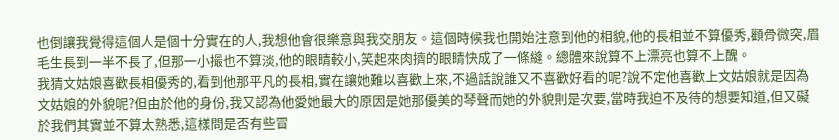也倒讓我覺得這個人是個十分實在的人,我想他會很樂意與我交朋友。這個時候我也開始注意到他的相貌,他的長相並不算優秀,顴骨微突,眉毛生長到一半不長了,但那一小撮也不算淡,他的眼睛較小,笑起來肉擠的眼睛快成了一條縫。總體來說算不上漂亮也算不上醜。
我猜文姑娘喜歡長相優秀的,看到他那平凡的長相,實在讓她難以喜歡上來,不過話說誰又不喜歡好看的呢?說不定他喜歡上文姑娘就是因為文姑娘的外貌呢?但由於他的身份,我又認為他愛她最大的原因是她那優美的琴聲而她的外貌則是次要,當時我迫不及待的想要知道,但又礙於我們其實並不算太熟悉,這樣問是否有些冒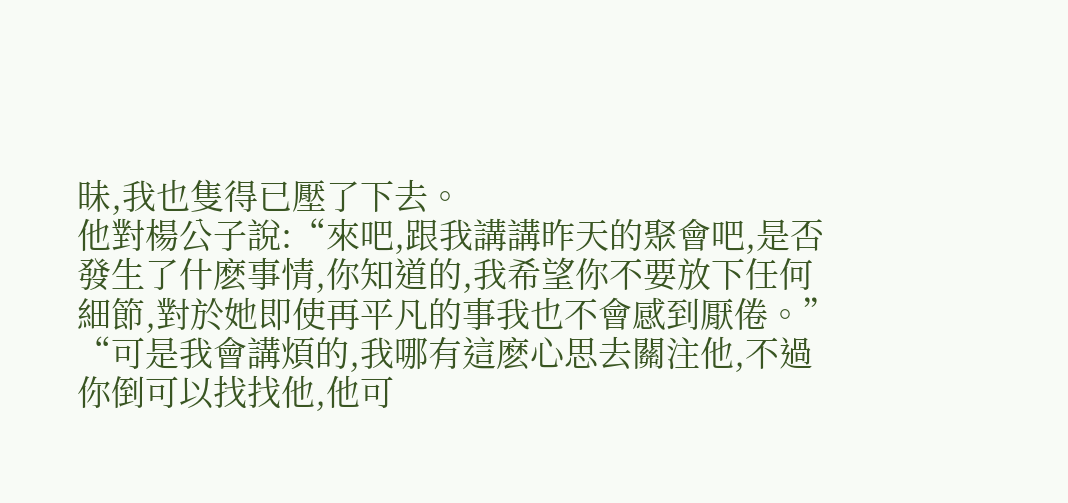昧,我也隻得已壓了下去。
他對楊公子說:“來吧,跟我講講昨天的聚會吧,是否發生了什麽事情,你知道的,我希望你不要放下任何細節,對於她即使再平凡的事我也不會感到厭倦。”
“可是我會講煩的,我哪有這麽心思去關注他,不過你倒可以找找他,他可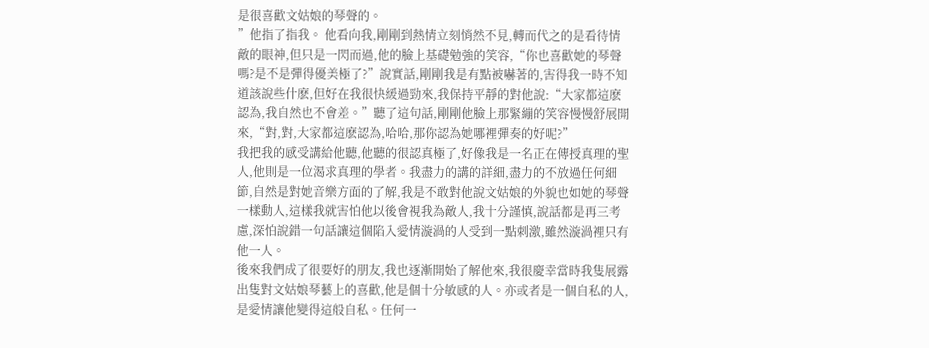是很喜歡文姑娘的琴聲的。
”他指了指我。 他看向我,剛剛到熱情立刻悄然不見,轉而代之的是看待情敵的眼神,但只是一閃而過,他的臉上基礎勉強的笑容,“你也喜歡她的琴聲嗎?是不是彈得優美極了?”說實話,剛剛我是有點被嚇著的,害得我一時不知道該說些什麽,但好在我很快緩過勁來,我保持平靜的對他說:“大家都這麽認為,我自然也不會差。”聽了這句話,剛剛他臉上那緊繃的笑容慢慢舒展開來,“對,對,大家都這麽認為,哈哈,那你認為她哪裡彈奏的好呢?”
我把我的感受講給他聽,他聽的很認真極了,好像我是一名正在傳授真理的聖人,他則是一位渴求真理的學者。我盡力的講的詳細,盡力的不放過任何細節,自然是對她音樂方面的了解,我是不敢對他說文姑娘的外貌也如她的琴聲一樣動人,這樣我就害怕他以後會視我為敵人,我十分謹慎,說話都是再三考慮,深怕說錯一句話讓這個陷入愛情漩渦的人受到一點刺激,雖然漩渦裡只有他一人。
後來我們成了很要好的朋友,我也逐漸開始了解他來,我很慶幸當時我隻展露出隻對文姑娘琴藝上的喜歡,他是個十分敏感的人。亦或者是一個自私的人, 是愛情讓他變得這般自私。任何一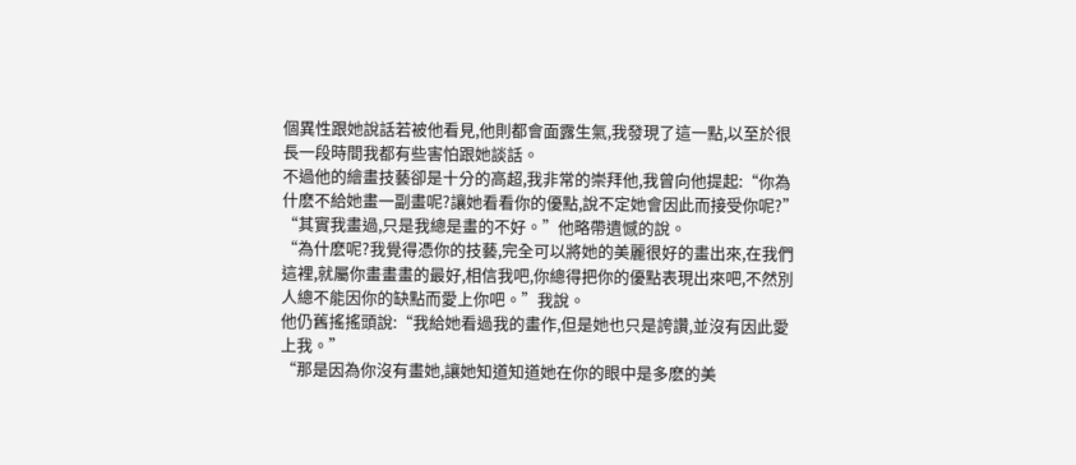個異性跟她說話若被他看見,他則都會面露生氣,我發現了這一點,以至於很長一段時間我都有些害怕跟她談話。
不過他的繪畫技藝卻是十分的高超,我非常的崇拜他,我曾向他提起:“你為什麽不給她畫一副畫呢?讓她看看你的優點,說不定她會因此而接受你呢?”
“其實我畫過,只是我總是畫的不好。”他略帶遺憾的說。
“為什麽呢?我覺得憑你的技藝,完全可以將她的美麗很好的畫出來,在我們這裡,就屬你畫畫畫的最好,相信我吧,你總得把你的優點表現出來吧,不然別人總不能因你的缺點而愛上你吧。”我說。
他仍舊搖搖頭說:“我給她看過我的畫作,但是她也只是誇讚,並沒有因此愛上我。”
“那是因為你沒有畫她,讓她知道知道她在你的眼中是多麽的美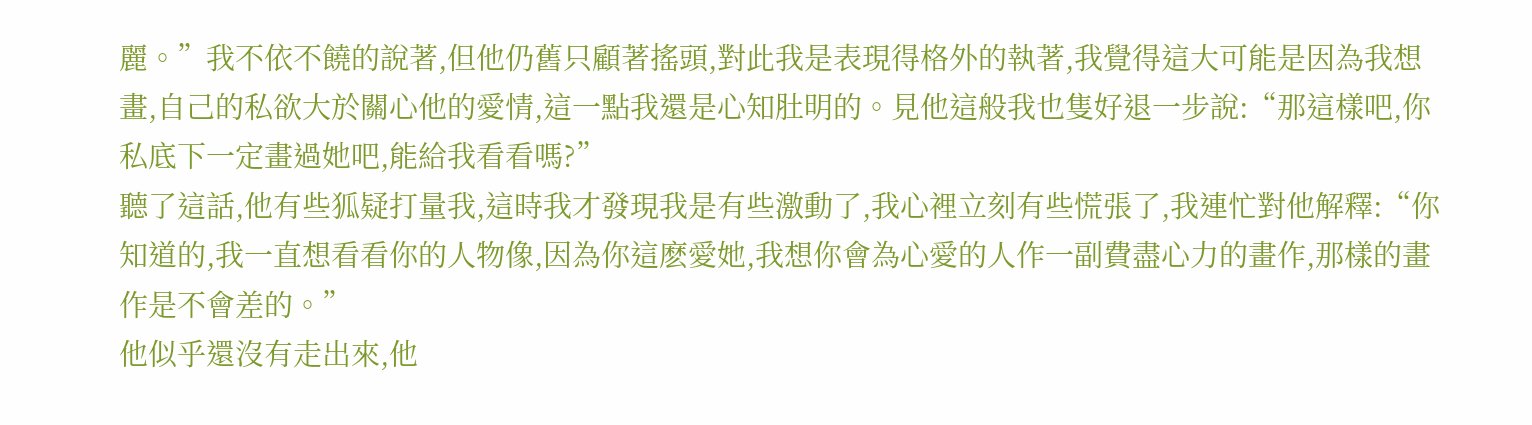麗。”我不依不饒的說著,但他仍舊只顧著搖頭,對此我是表現得格外的執著,我覺得這大可能是因為我想畫,自己的私欲大於關心他的愛情,這一點我還是心知肚明的。見他這般我也隻好退一步說:“那這樣吧,你私底下一定畫過她吧,能給我看看嗎?”
聽了這話,他有些狐疑打量我,這時我才發現我是有些激動了,我心裡立刻有些慌張了,我連忙對他解釋:“你知道的,我一直想看看你的人物像,因為你這麽愛她,我想你會為心愛的人作一副費盡心力的畫作,那樣的畫作是不會差的。”
他似乎還沒有走出來,他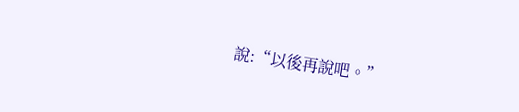說:“以後再說吧。”